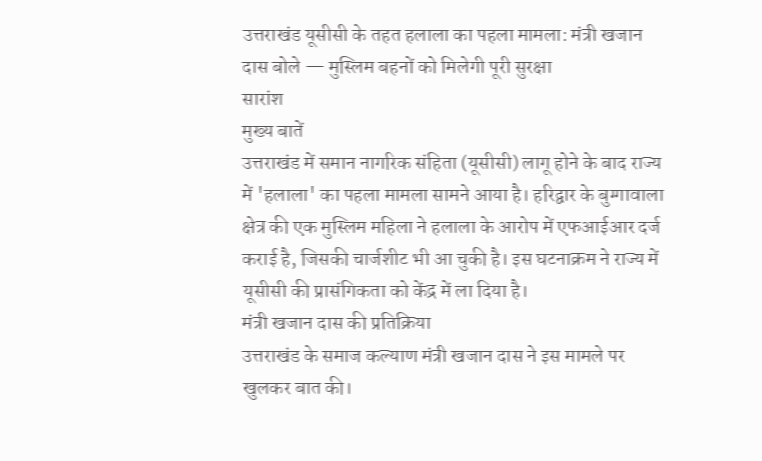उत्तराखंड यूसीसी के तहत हलाला का पहला मामला: मंत्री खजान दास बोले — मुस्लिम बहनों को मिलेगी पूरी सुरक्षा
सारांश
मुख्य बातें
उत्तराखंड में समान नागरिक संहिता (यूसीसी) लागू होने के बाद राज्य में 'हलाला' का पहला मामला सामने आया है। हरिद्वार के बुग्गावाला क्षेत्र की एक मुस्लिम महिला ने हलाला के आरोप में एफआईआर दर्ज कराई है, जिसकी चार्जशीट भी आ चुकी है। इस घटनाक्रम ने राज्य में यूसीसी की प्रासंगिकता को केंद्र में ला दिया है।
मंत्री खजान दास की प्रतिक्रिया
उत्तराखंड के समाज कल्याण मंत्री खजान दास ने इस मामले पर खुलकर बात की।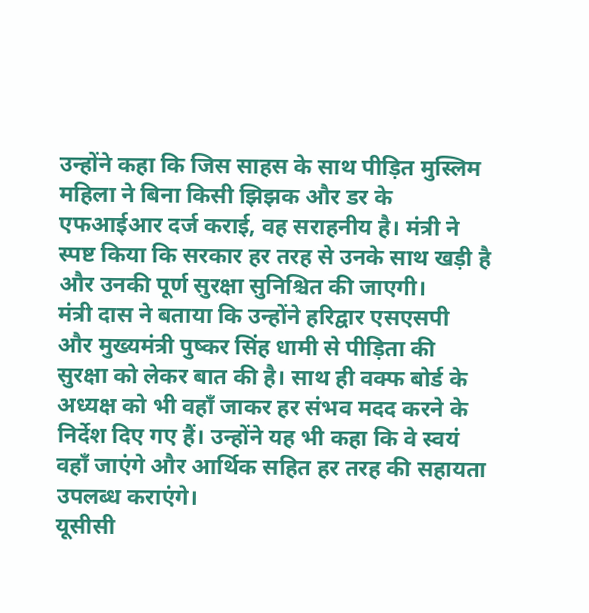उन्होंने कहा कि जिस साहस के साथ पीड़ित मुस्लिम महिला ने बिना किसी झिझक और डर के एफआईआर दर्ज कराई, वह सराहनीय है। मंत्री ने स्पष्ट किया कि सरकार हर तरह से उनके साथ खड़ी है और उनकी पूर्ण सुरक्षा सुनिश्चित की जाएगी।
मंत्री दास ने बताया कि उन्होंने हरिद्वार एसएसपी और मुख्यमंत्री पुष्कर सिंह धामी से पीड़िता की सुरक्षा को लेकर बात की है। साथ ही वक्फ बोर्ड के अध्यक्ष को भी वहाँ जाकर हर संभव मदद करने के निर्देश दिए गए हैं। उन्होंने यह भी कहा कि वे स्वयं वहाँ जाएंगे और आर्थिक सहित हर तरह की सहायता उपलब्ध कराएंगे।
यूसीसी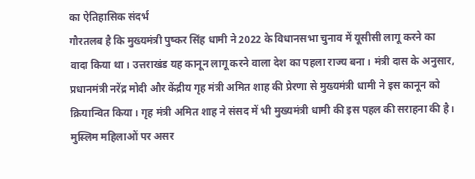का ऐतिहासिक संदर्भ
गौरतलब है कि मुख्यमंत्री पुष्कर सिंह धामी ने 2022 के विधानसभा चुनाव में यूसीसी लागू करने का वादा किया था। उत्तराखंड यह कानून लागू करने वाला देश का पहला राज्य बना। मंत्री दास के अनुसार, प्रधानमंत्री नरेंद्र मोदी और केंद्रीय गृह मंत्री अमित शाह की प्रेरणा से मुख्यमंत्री धामी ने इस कानून को क्रियान्वित किया। गृह मंत्री अमित शाह ने संसद में भी मुख्यमंत्री धामी की इस पहल की सराहना की है।
मुस्लिम महिलाओं पर असर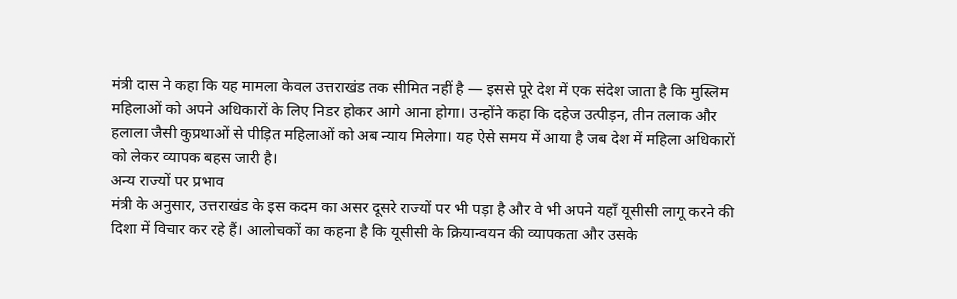मंत्री दास ने कहा कि यह मामला केवल उत्तराखंड तक सीमित नहीं है — इससे पूरे देश में एक संदेश जाता है कि मुस्लिम महिलाओं को अपने अधिकारों के लिए निडर होकर आगे आना होगा। उन्होंने कहा कि दहेज उत्पीड़न, तीन तलाक और हलाला जैसी कुप्रथाओं से पीड़ित महिलाओं को अब न्याय मिलेगा। यह ऐसे समय में आया है जब देश में महिला अधिकारों को लेकर व्यापक बहस जारी है।
अन्य राज्यों पर प्रभाव
मंत्री के अनुसार, उत्तराखंड के इस कदम का असर दूसरे राज्यों पर भी पड़ा है और वे भी अपने यहाँ यूसीसी लागू करने की दिशा में विचार कर रहे हैं। आलोचकों का कहना है कि यूसीसी के क्रियान्वयन की व्यापकता और उसके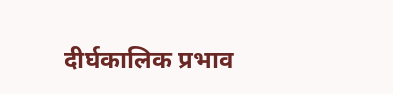दीर्घकालिक प्रभाव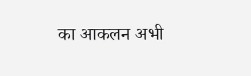का आकलन अभी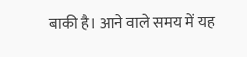बाकी है। आने वाले समय में यह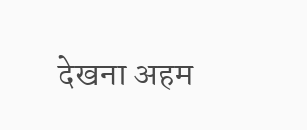देखना अहम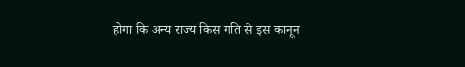होगा कि अन्य राज्य किस गति से इस कानून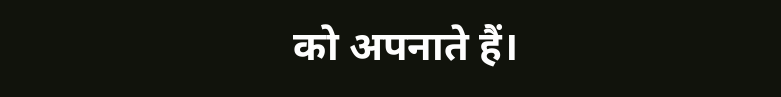को अपनाते हैं।